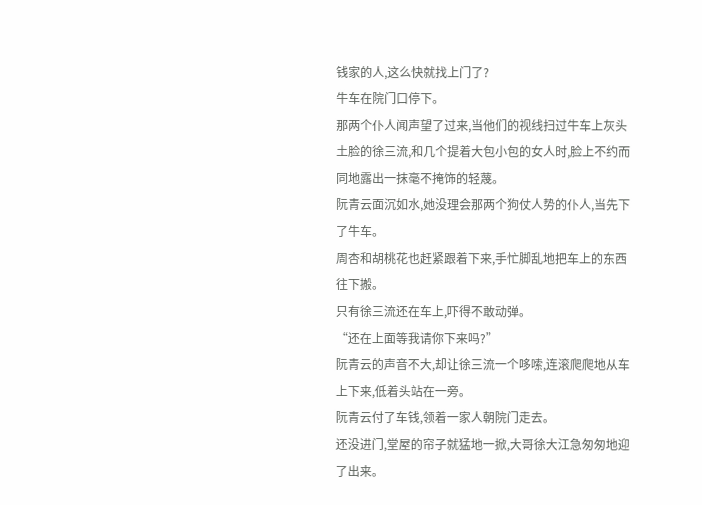钱家的人,这么快就找上门了?
牛车在院门口停下。
那两个仆人闻声望了过来,当他们的视线扫过牛车上灰头土脸的徐三流,和几个提着大包小包的女人时,脸上不约而同地露出一抹毫不掩饰的轻蔑。
阮青云面沉如水,她没理会那两个狗仗人势的仆人,当先下了牛车。
周杏和胡桃花也赶紧跟着下来,手忙脚乱地把车上的东西往下搬。
只有徐三流还在车上,吓得不敢动弹。
“还在上面等我请你下来吗?”
阮青云的声音不大,却让徐三流一个哆嗦,连滚爬爬地从车上下来,低着头站在一旁。
阮青云付了车钱,领着一家人朝院门走去。
还没进门,堂屋的帘子就猛地一掀,大哥徐大江急匆匆地迎了出来。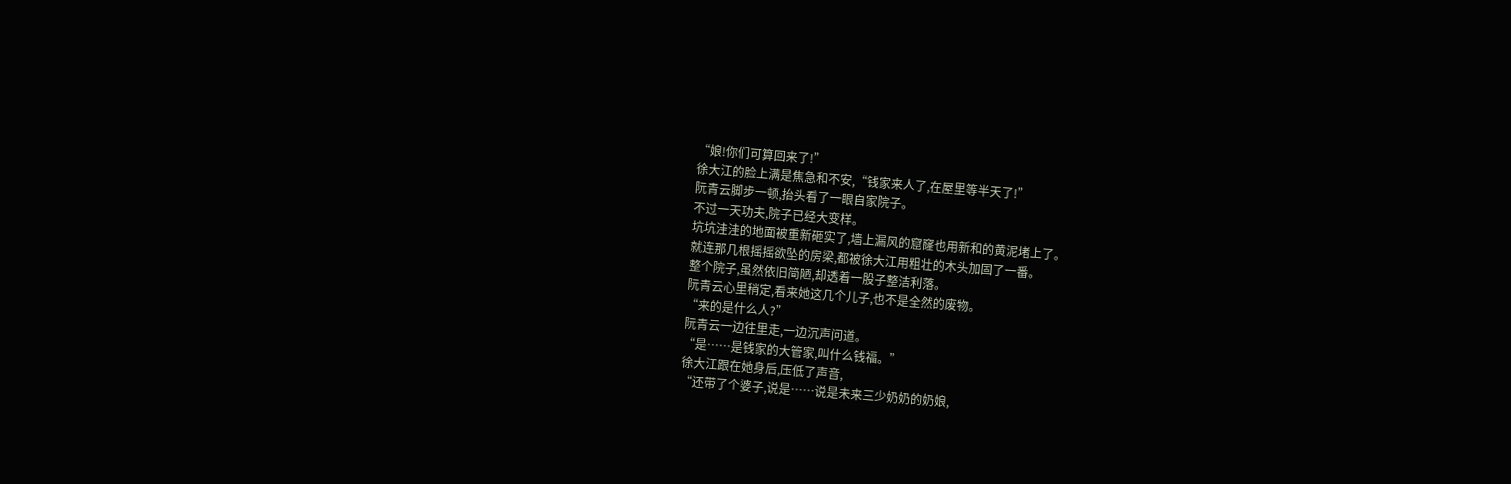“娘!你们可算回来了!”
徐大江的脸上满是焦急和不安,“钱家来人了,在屋里等半天了!”
阮青云脚步一顿,抬头看了一眼自家院子。
不过一天功夫,院子已经大变样。
坑坑洼洼的地面被重新砸实了,墙上漏风的窟窿也用新和的黄泥堵上了。
就连那几根摇摇欲坠的房梁,都被徐大江用粗壮的木头加固了一番。
整个院子,虽然依旧简陋,却透着一股子整洁利落。
阮青云心里稍定,看来她这几个儿子,也不是全然的废物。
“来的是什么人?”
阮青云一边往里走,一边沉声问道。
“是……是钱家的大管家,叫什么钱福。”
徐大江跟在她身后,压低了声音,
“还带了个婆子,说是……说是未来三少奶奶的奶娘,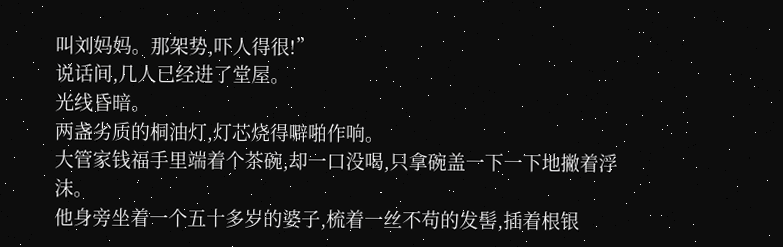叫刘妈妈。那架势,吓人得很!”
说话间,几人已经进了堂屋。
光线昏暗。
两盏劣质的桐油灯,灯芯烧得噼啪作响。
大管家钱福手里端着个茶碗,却一口没喝,只拿碗盖一下一下地撇着浮沫。
他身旁坐着一个五十多岁的婆子,梳着一丝不苟的发髻,插着根银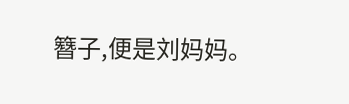簪子,便是刘妈妈。